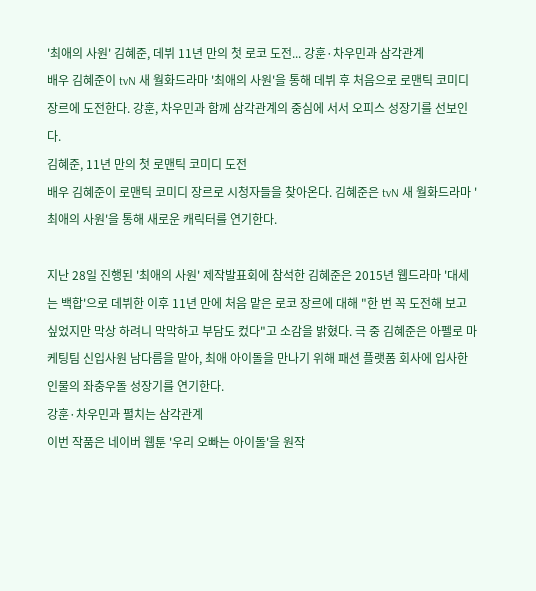'최애의 사원' 김혜준, 데뷔 11년 만의 첫 로코 도전... 강훈·차우민과 삼각관계
배우 김혜준이 tvN 새 월화드라마 '최애의 사원'을 통해 데뷔 후 처음으로 로맨틱 코미디 장르에 도전한다. 강훈, 차우민과 함께 삼각관계의 중심에 서서 오피스 성장기를 선보인다.
김혜준, 11년 만의 첫 로맨틱 코미디 도전
배우 김혜준이 로맨틱 코미디 장르로 시청자들을 찾아온다. 김혜준은 tvN 새 월화드라마 '최애의 사원'을 통해 새로운 캐릭터를 연기한다.

지난 28일 진행된 '최애의 사원' 제작발표회에 참석한 김혜준은 2015년 웹드라마 '대세는 백합'으로 데뷔한 이후 11년 만에 처음 맡은 로코 장르에 대해 "한 번 꼭 도전해 보고 싶었지만 막상 하려니 막막하고 부담도 컸다"고 소감을 밝혔다. 극 중 김혜준은 아펠로 마케팅팀 신입사원 남다름을 맡아, 최애 아이돌을 만나기 위해 패션 플랫폼 회사에 입사한 인물의 좌충우돌 성장기를 연기한다.
강훈·차우민과 펼치는 삼각관계
이번 작품은 네이버 웹툰 '우리 오빠는 아이돌'을 원작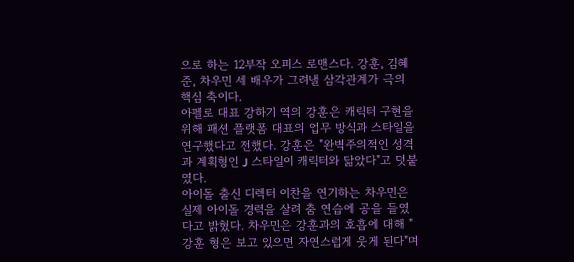으로 하는 12부작 오피스 로맨스다. 강훈, 김혜준, 차우민 세 배우가 그려낼 삼각관계가 극의 핵심 축이다.
아펠로 대표 강하기 역의 강훈은 캐릭터 구현을 위해 패션 플랫폼 대표의 업무 방식과 스타일을 연구했다고 전했다. 강훈은 "완벽주의적인 성격과 계획형인 J 스타일이 캐릭터와 닮았다"고 덧붙였다.
아이돌 출신 디렉터 이찬을 연기하는 차우민은 실제 아이돌 경력을 살려 춤 연습에 공을 들였다고 밝혔다. 차우민은 강훈과의 호흡에 대해 "강훈 형은 보고 있으면 자연스럽게 웃게 된다"며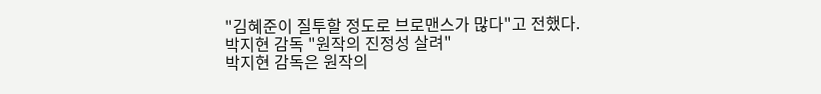"김혜준이 질투할 정도로 브로맨스가 많다"고 전했다.
박지현 감독 "원작의 진정성 살려"
박지현 감독은 원작의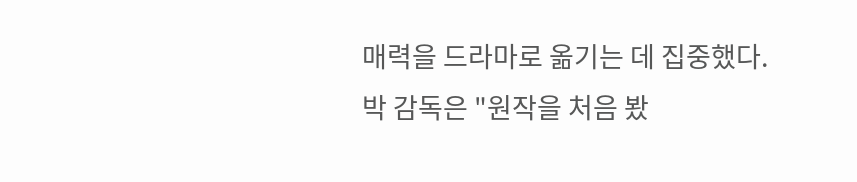매력을 드라마로 옮기는 데 집중했다. 박 감독은 "원작을 처음 봤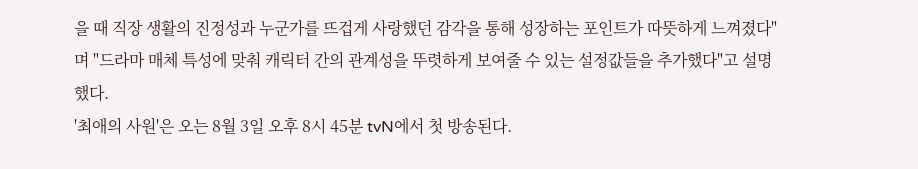을 때 직장 생활의 진정성과 누군가를 뜨겁게 사랑했던 감각을 통해 성장하는 포인트가 따뜻하게 느껴졌다"며 "드라마 매체 특성에 맞춰 캐릭터 간의 관계성을 뚜렷하게 보여줄 수 있는 설정값들을 추가했다"고 설명했다.
'최애의 사원'은 오는 8월 3일 오후 8시 45분 tvN에서 첫 방송된다.